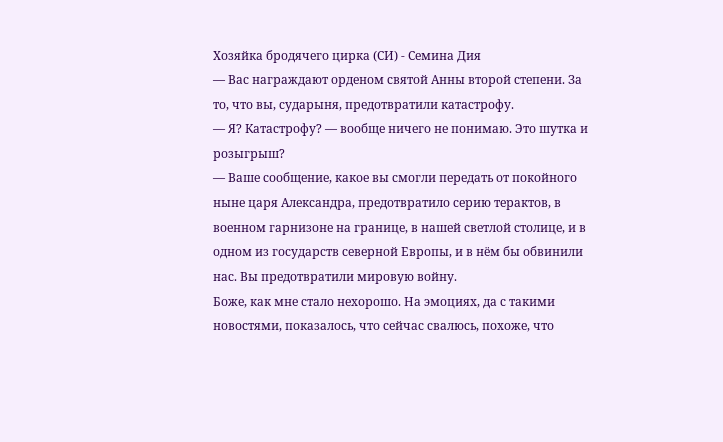Хозяйка бродячего цирка (СИ) - Семина Дия
— Вас награждают орденом святой Анны второй степени. За то, что вы, сударыня, предотвратили катастрофу.
— Я? Катастрофу? — вообще ничего не понимаю. Это шутка и розыгрыш?
— Ваше сообщение, какое вы смогли передать от покойного ныне царя Александра, предотвратило серию терактов, в военном гарнизоне на границе, в нашей светлой столице, и в одном из государств северной Европы, и в нём бы обвинили нас. Вы предотвратили мировую войну.
Боже, как мне стало нехорошо. На эмоциях, да с такими новостями, показалось, что сейчас свалюсь, похоже, что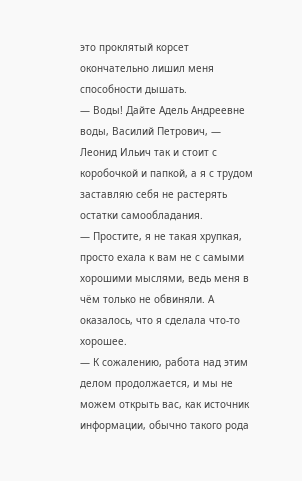это проклятый корсет окончательно лишил меня способности дышать.
— Воды! Дайте Адель Андреевне воды, Василий Петрович, — Леонид Ильич так и стоит с коробочкой и папкой, а я с трудом заставляю себя не растерять остатки самообладания.
— Простите, я не такая хрупкая, просто ехала к вам не с самыми хорошими мыслями, ведь меня в чём только не обвиняли. А оказалось, что я сделала что-то хорошее.
— К сожалению, работа над этим делом продолжается, и мы не можем открыть вас, как источник информации, обычно такого рода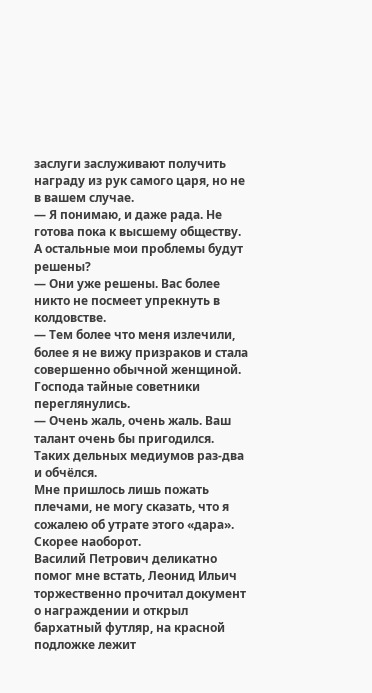заслуги заслуживают получить награду из рук самого царя, но не в вашем случае.
— Я понимаю, и даже рада. Не готова пока к высшему обществу. А остальные мои проблемы будут решены?
— Они уже решены. Вас более никто не посмеет упрекнуть в колдовстве.
— Тем более что меня излечили, более я не вижу призраков и стала совершенно обычной женщиной.
Господа тайные советники переглянулись.
— Очень жаль, очень жаль. Ваш талант очень бы пригодился. Таких дельных медиумов раз-два и обчёлся.
Мне пришлось лишь пожать плечами, не могу сказать, что я сожалею об утрате этого «дара». Скорее наоборот.
Василий Петрович деликатно помог мне встать, Леонид Ильич торжественно прочитал документ о награждении и открыл бархатный футляр, на красной подложке лежит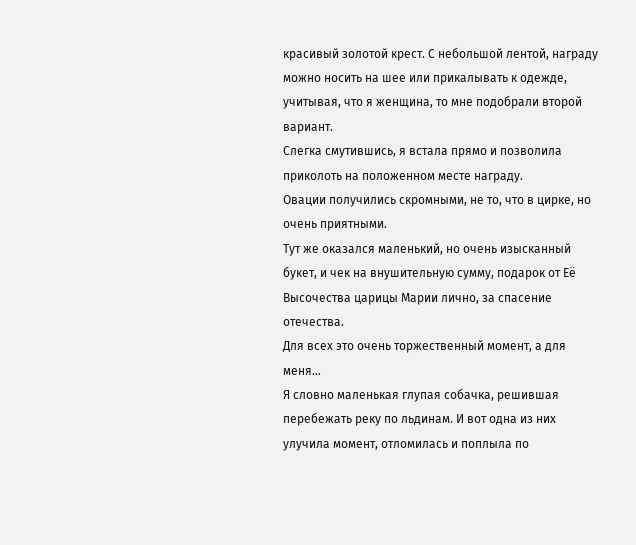красивый золотой крест. С небольшой лентой, награду можно носить на шее или прикалывать к одежде, учитывая, что я женщина, то мне подобрали второй вариант.
Слегка смутившись, я встала прямо и позволила приколоть на положенном месте награду.
Овации получились скромными, не то, что в цирке, но очень приятными.
Тут же оказался маленький, но очень изысканный букет, и чек на внушительную сумму, подарок от Её Высочества царицы Марии лично, за спасение отечества.
Для всех это очень торжественный момент, а для меня…
Я словно маленькая глупая собачка, решившая перебежать реку по льдинам. И вот одна из них улучила момент, отломилась и поплыла по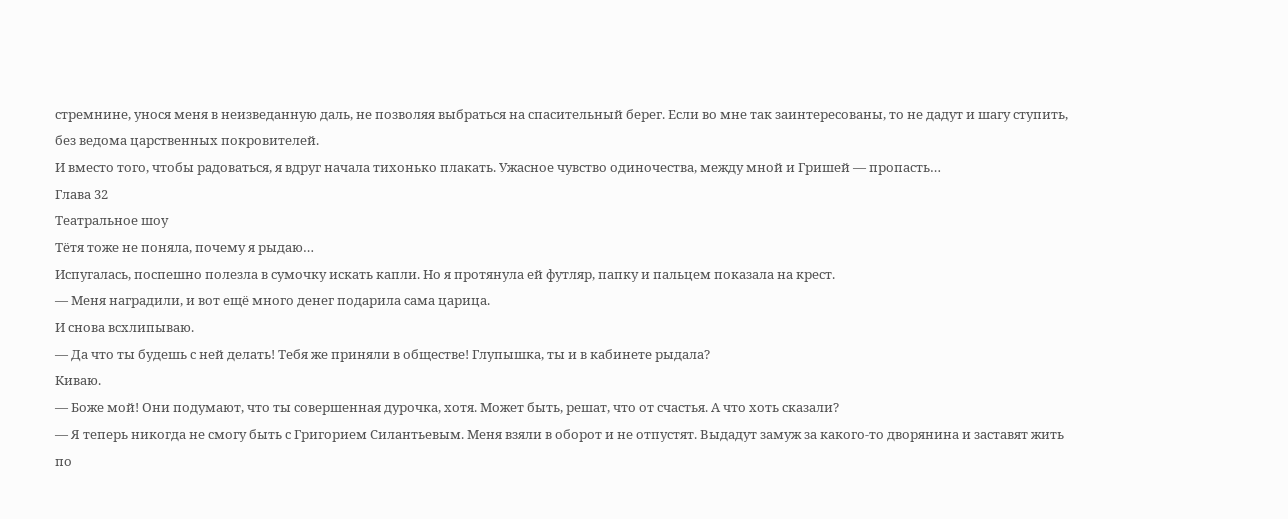стремнине, унося меня в неизведанную даль, не позволяя выбраться на спасительный берег. Если во мне так заинтересованы, то не дадут и шагу ступить, без ведома царственных покровителей.
И вместо того, чтобы радоваться, я вдруг начала тихонько плакать. Ужасное чувство одиночества, между мной и Гришей — пропасть…
Глава 32
Театральное шоу
Тётя тоже не поняла, почему я рыдаю…
Испугалась, поспешно полезла в сумочку искать капли. Но я протянула ей футляр, папку и пальцем показала на крест.
— Меня наградили, и вот ещё много денег подарила сама царица.
И снова всхлипываю.
— Да что ты будешь с ней делать! Тебя же приняли в обществе! Глупышка, ты и в кабинете рыдала?
Киваю.
— Боже мой! Они подумают, что ты совершенная дурочка, хотя. Может быть, решат, что от счастья. А что хоть сказали?
— Я теперь никогда не смогу быть с Григорием Силантьевым. Меня взяли в оборот и не отпустят. Выдадут замуж за какого-то дворянина и заставят жить по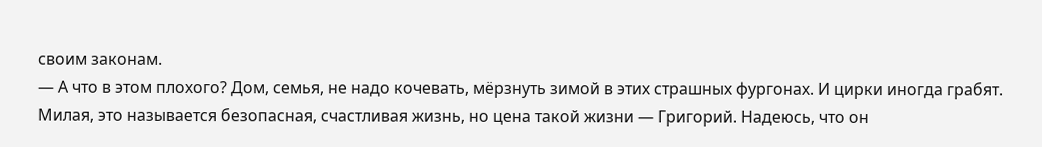своим законам.
— А что в этом плохого? Дом, семья, не надо кочевать, мёрзнуть зимой в этих страшных фургонах. И цирки иногда грабят. Милая, это называется безопасная, счастливая жизнь, но цена такой жизни — Григорий. Надеюсь, что он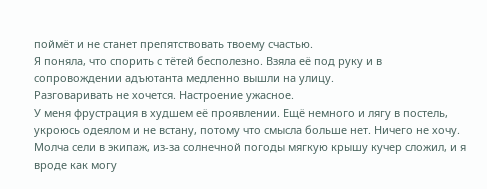поймёт и не станет препятствовать твоему счастью.
Я поняла, что спорить с тётей бесполезно. Взяла её под руку и в сопровождении адъютанта медленно вышли на улицу.
Разговаривать не хочется. Настроение ужасное.
У меня фрустрация в худшем её проявлении. Ещё немного и лягу в постель, укроюсь одеялом и не встану, потому что смысла больше нет. Ничего не хочу.
Молча сели в экипаж, из-за солнечной погоды мягкую крышу кучер сложил, и я вроде как могу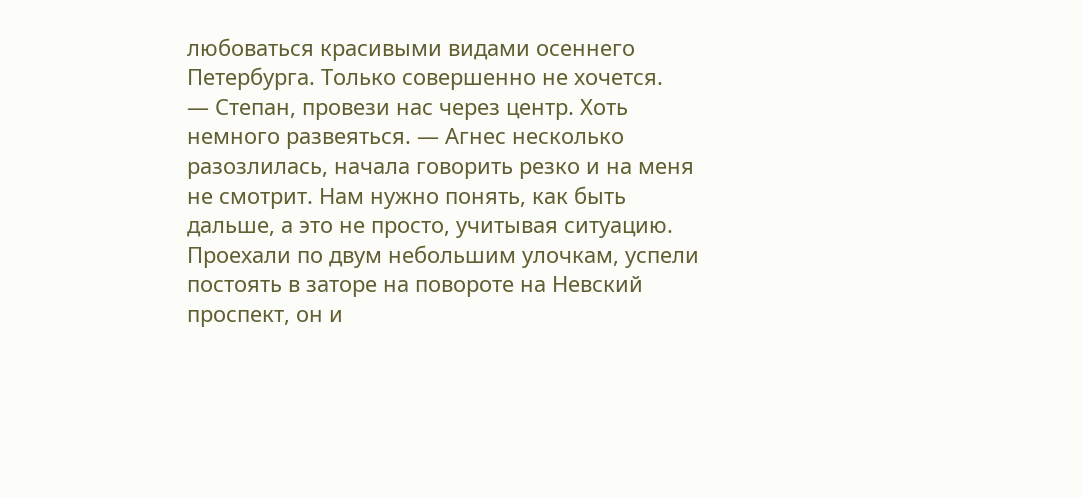любоваться красивыми видами осеннего Петербурга. Только совершенно не хочется.
— Степан, провези нас через центр. Хоть немного развеяться. — Агнес несколько разозлилась, начала говорить резко и на меня не смотрит. Нам нужно понять, как быть дальше, а это не просто, учитывая ситуацию.
Проехали по двум небольшим улочкам, успели постоять в заторе на повороте на Невский проспект, он и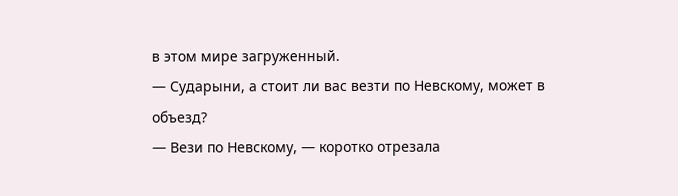в этом мире загруженный.
— Сударыни, а стоит ли вас везти по Невскому, может в объезд?
— Вези по Невскому, — коротко отрезала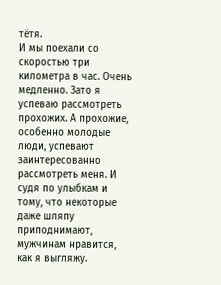тётя.
И мы поехали со скоростью три километра в час. Очень медленно. Зато я успеваю рассмотреть прохожих. А прохожие, особенно молодые люди, успевают заинтересованно рассмотреть меня. И судя по улыбкам и тому, что некоторые даже шляпу приподнимают, мужчинам нравится, как я выгляжу.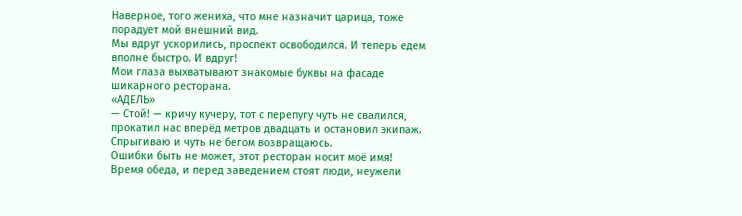Наверное, того жениха, что мне назначит царица, тоже порадует мой внешний вид.
Мы вдруг ускорились, проспект освободился. И теперь едем вполне быстро. И вдруг!
Мои глаза выхватывают знакомые буквы на фасаде шикарного ресторана.
«АДЕЛЬ»
— Стой! — кричу кучеру, тот с перепугу чуть не свалился, прокатил нас вперёд метров двадцать и остановил экипаж.
Спрыгиваю и чуть не бегом возвращаюсь.
Ошибки быть не может, этот ресторан носит моё имя!
Время обеда, и перед заведением стоят люди, неужели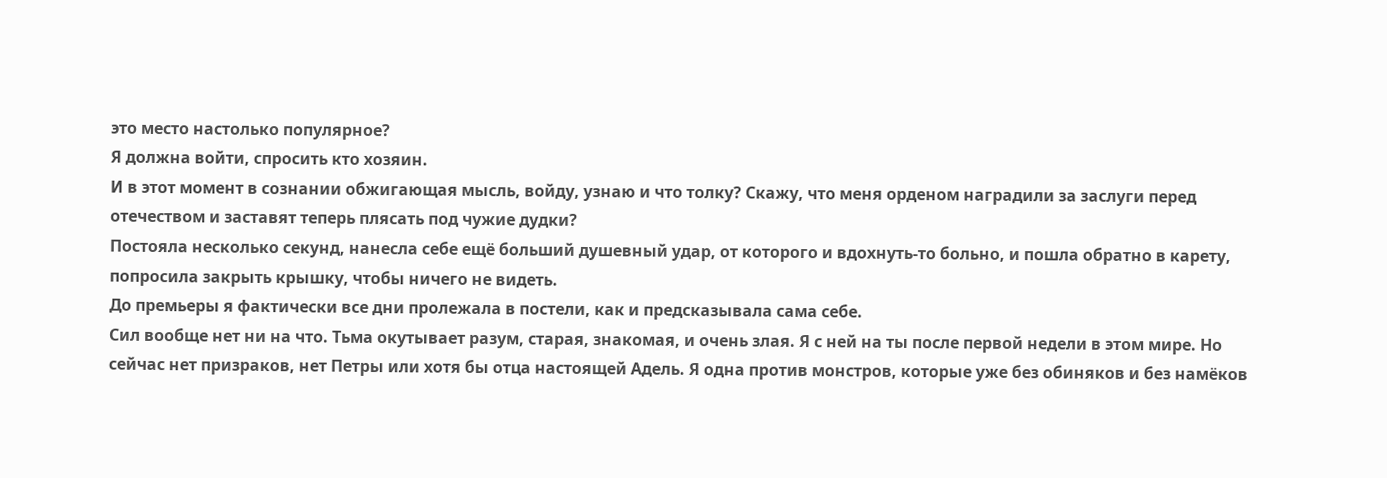это место настолько популярное?
Я должна войти, спросить кто хозяин.
И в этот момент в сознании обжигающая мысль, войду, узнаю и что толку? Скажу, что меня орденом наградили за заслуги перед отечеством и заставят теперь плясать под чужие дудки?
Постояла несколько секунд, нанесла себе ещё больший душевный удар, от которого и вдохнуть-то больно, и пошла обратно в карету, попросила закрыть крышку, чтобы ничего не видеть.
До премьеры я фактически все дни пролежала в постели, как и предсказывала сама себе.
Сил вообще нет ни на что. Тьма окутывает разум, старая, знакомая, и очень злая. Я с ней на ты после первой недели в этом мире. Но сейчас нет призраков, нет Петры или хотя бы отца настоящей Адель. Я одна против монстров, которые уже без обиняков и без намёков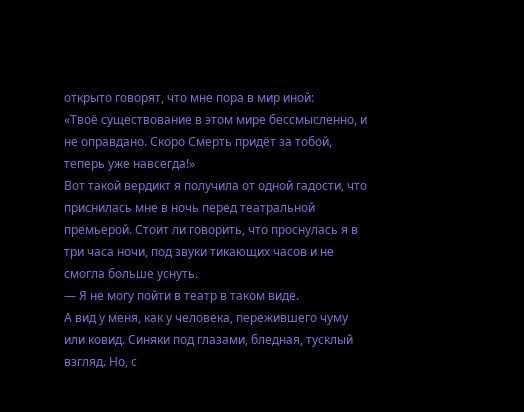открыто говорят, что мне пора в мир иной:
«Твоё существование в этом мире бессмысленно, и не оправдано. Скоро Смерть придёт за тобой, теперь уже навсегда!»
Вот такой вердикт я получила от одной гадости, что приснилась мне в ночь перед театральной премьерой. Стоит ли говорить, что проснулась я в три часа ночи, под звуки тикающих часов и не смогла больше уснуть.
— Я не могу пойти в театр в таком виде.
А вид у меня, как у человека, пережившего чуму или ковид. Синяки под глазами, бледная, тусклый взгляд. Но, с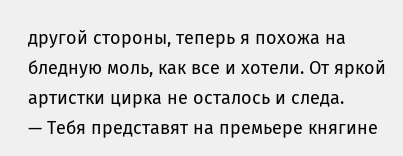другой стороны, теперь я похожа на бледную моль, как все и хотели. От яркой артистки цирка не осталось и следа.
— Тебя представят на премьере княгине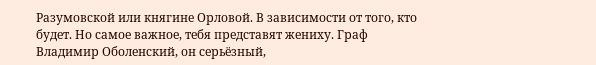Разумовской или княгине Орловой. В зависимости от того, кто будет. Но самое важное, тебя представят жениху. Граф Владимир Оболенский, он серьёзный,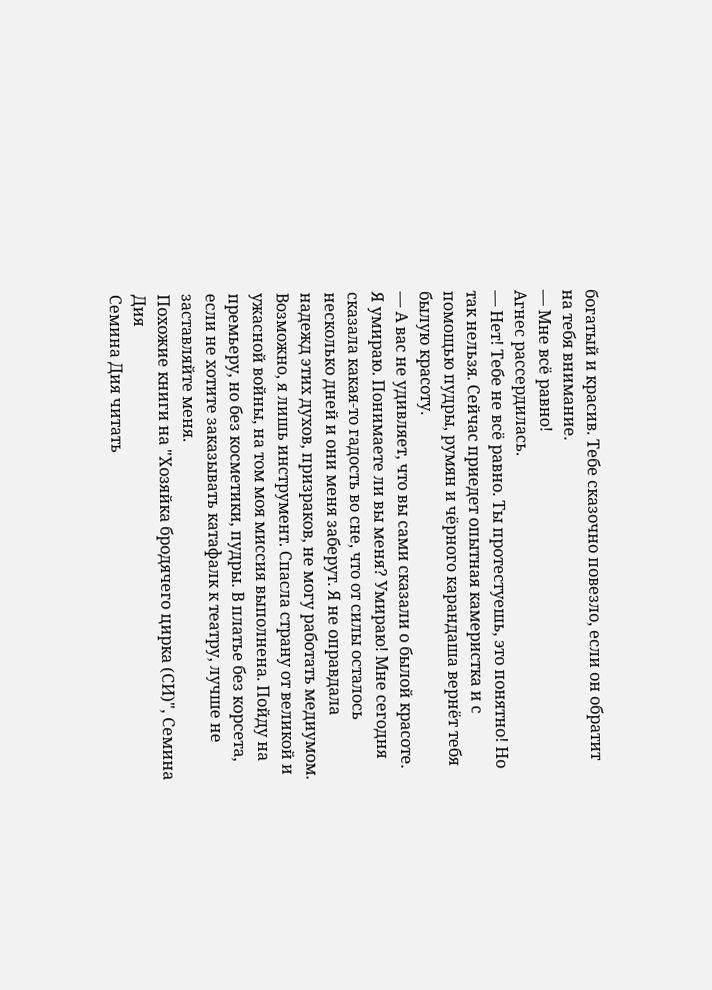богатый и красив. Тебе сказочно повезло, если он обратит на тебя внимание.
— Мне всё равно!
Агнес рассердилась.
— Нет! Тебе не всё равно. Ты протестуешь, это понятно! Но так нельзя. Сейчас приедет опытная камеристка и с помощью пудры, румян и чёрного карандаша вернёт тебя былую красоту.
— А вас не удивляет, что вы сами сказали о былой красоте. Я умираю. Понимаете ли вы меня? Умираю! Мне сегодня сказала какая-то гадость во сне, что от силы осталось несколько дней и они меня заберут. Я не оправдала надежд этих духов, призраков, не могу работать медиумом. Возможно, я лишь инструмент. Спасла страну от великой и ужасной войны, на том моя миссия выполнена. Пойду на премьеру, но без косметики, пудры. В платье без корсета, если не хотите заказывать катафалк к театру, лучше не заставляйте меня.
Похожие книги на "Хозяйка бродячего цирка (СИ)", Семина Дия
Семина Дия читать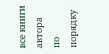все книги автора по порядку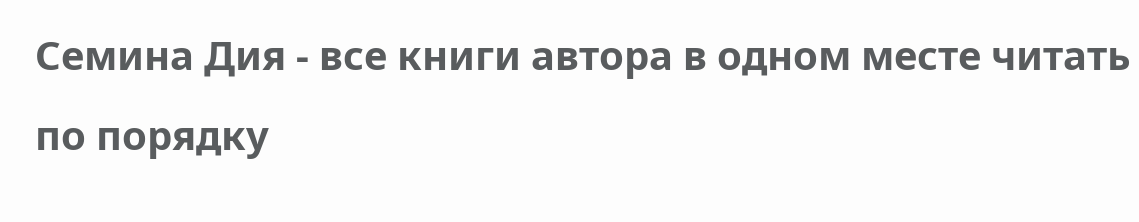Семина Дия - все книги автора в одном месте читать по порядку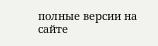полные версии на сайте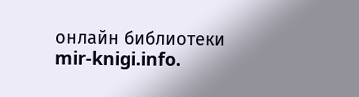онлайн библиотеки mir-knigi.info.